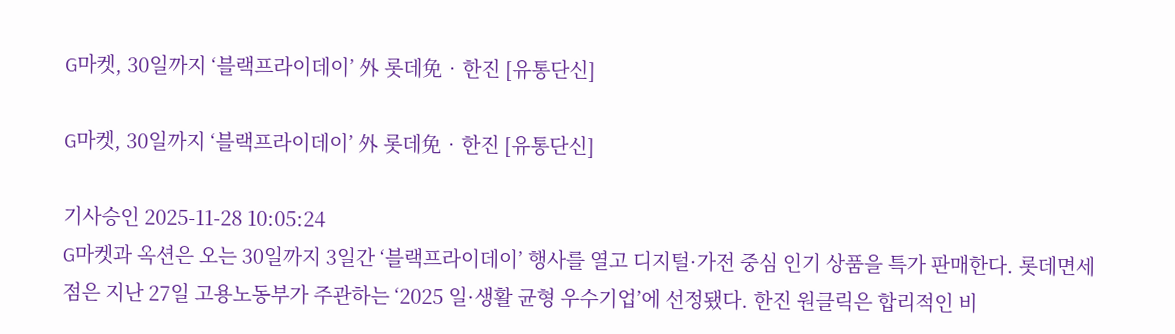G마켓, 30일까지 ‘블랙프라이데이’ 外 롯데免‧한진 [유통단신]

G마켓, 30일까지 ‘블랙프라이데이’ 外 롯데免‧한진 [유통단신]

기사승인 2025-11-28 10:05:24
G마켓과 옥션은 오는 30일까지 3일간 ‘블랙프라이데이’ 행사를 열고 디지털·가전 중심 인기 상품을 특가 판매한다. 롯데면세점은 지난 27일 고용노동부가 주관하는 ‘2025 일·생활 균형 우수기업’에 선정됐다. 한진 원클릭은 합리적인 비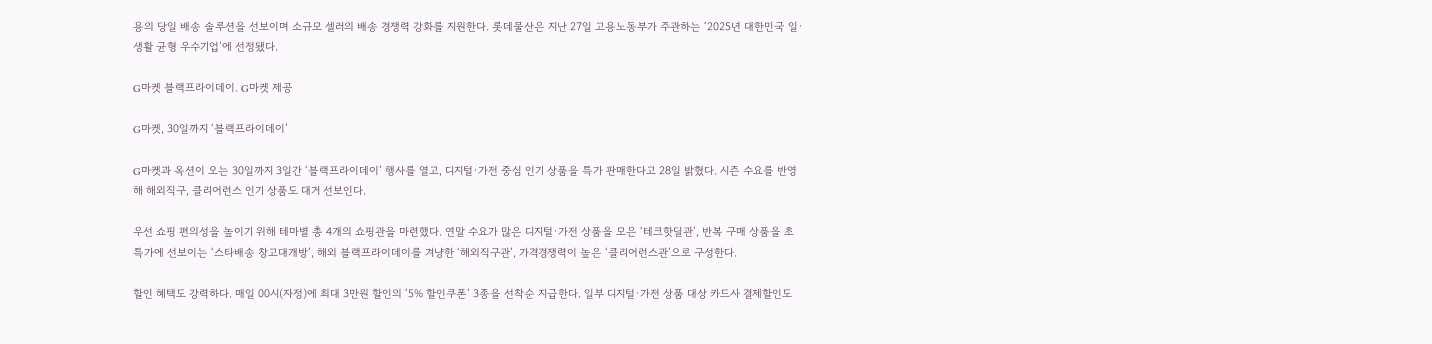용의 당일 배송 솔루션을 선보이며 소규모 셀러의 배송 경쟁력 강화를 지원한다. 롯데물산은 지난 27일 고용노동부가 주관하는 ‘2025년 대한민국 일·생활 균형 우수기업’에 선정됐다.

G마켓 블랙프라이데이. G마켓 제공

G마켓, 30일까지 ‘블랙프라이데이’

G마켓과 옥션이 오는 30일까지 3일간 ‘블랙프라이데이’ 행사를 열고, 디지털·가전 중심 인기 상품을 특가 판매한다고 28일 밝혔다. 시즌 수요를 반영해 해외직구, 클리어런스 인기 상품도 대거 선보인다.

우선 쇼핑 편의성을 높이기 위해 테마별 총 4개의 쇼핑관을 마련했다. 연말 수요가 많은 디지털·가전 상품을 모은 ‘테크핫딜관’, 반복 구매 상품을 초특가에 선보이는 ‘스타배송 창고대개방’, 해외 블랙프라이데이를 겨냥한 ‘해외직구관’, 가격경쟁력이 높은 ‘클리어런스관’으로 구성한다.

할인 혜택도 강력하다. 매일 00시(자정)에 최대 3만원 할인의 ‘5% 할인쿠폰’ 3종을 선착순 지급한다. 일부 디지털·가전 상품 대상 카드사 결제할인도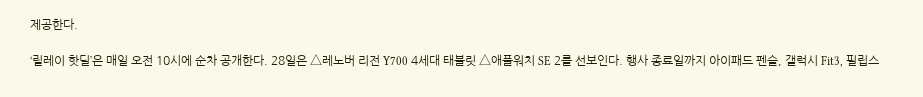제공한다.

‘릴레이 핫딜’은 매일 오전 10시에 순차 공개한다. 28일은 △레노버 리전 Y700 4세대 태블릿 △애플워치 SE 2를 선보인다. 행사 종료일까지 아이패드 펜슬, 갤럭시 Fit3, 필립스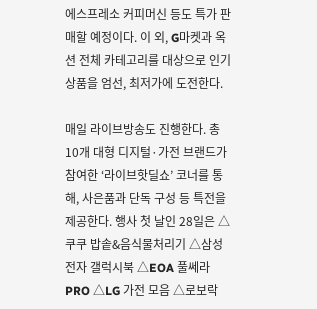에스프레소 커피머신 등도 특가 판매할 예정이다. 이 외, G마켓과 옥션 전체 카테고리를 대상으로 인기 상품을 엄선, 최저가에 도전한다.

매일 라이브방송도 진행한다. 총 10개 대형 디지털·가전 브랜드가 참여한 ‘라이브핫딜쇼’ 코너를 통해, 사은품과 단독 구성 등 특전을 제공한다. 행사 첫 날인 28일은 △쿠쿠 밥솥&음식물처리기 △삼성전자 갤럭시북 △EOA 풀쎄라 PRO △LG 가전 모음 △로보락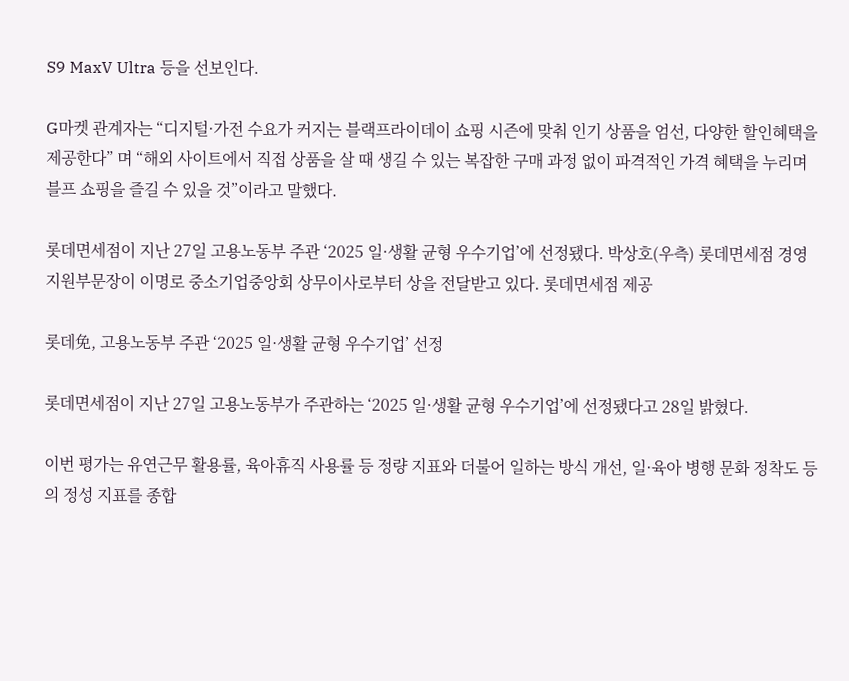S9 MaxV Ultra 등을 선보인다.

G마켓 관계자는 “디지털·가전 수요가 커지는 블랙프라이데이 쇼핑 시즌에 맞춰 인기 상품을 엄선, 다양한 할인혜택을 제공한다” 며 “해외 사이트에서 직접 상품을 살 때 생길 수 있는 복잡한 구매 과정 없이 파격적인 가격 혜택을 누리며 블프 쇼핑을 즐길 수 있을 것”이라고 말했다.

롯데면세점이 지난 27일 고용노동부 주관 ‘2025 일·생활 균형 우수기업’에 선정됐다. 박상호(우측) 롯데면세점 경영지원부문장이 이명로 중소기업중앙회 상무이사로부터 상을 전달받고 있다. 롯데면세점 제공

롯데免, 고용노동부 주관 ‘2025 일·생활 균형 우수기업’ 선정

롯데면세점이 지난 27일 고용노동부가 주관하는 ‘2025 일·생활 균형 우수기업’에 선정됐다고 28일 밝혔다.

이번 평가는 유연근무 활용률, 육아휴직 사용률 등 정량 지표와 더불어 일하는 방식 개선, 일·육아 병행 문화 정착도 등의 정성 지표를 종합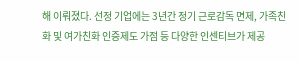해 이뤄졌다. 선정 기업에는 3년간 정기 근로감독 면제, 가족친화 및 여가친화 인증제도 가점 등 다양한 인센티브가 제공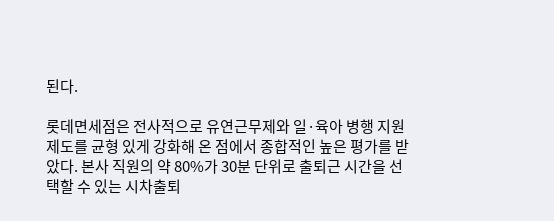된다.

롯데면세점은 전사적으로 유연근무제와 일·육아 병행 지원 제도를 균형 있게 강화해 온 점에서 종합적인 높은 평가를 받았다. 본사 직원의 약 80%가 30분 단위로 출퇴근 시간을 선택할 수 있는 시차출퇴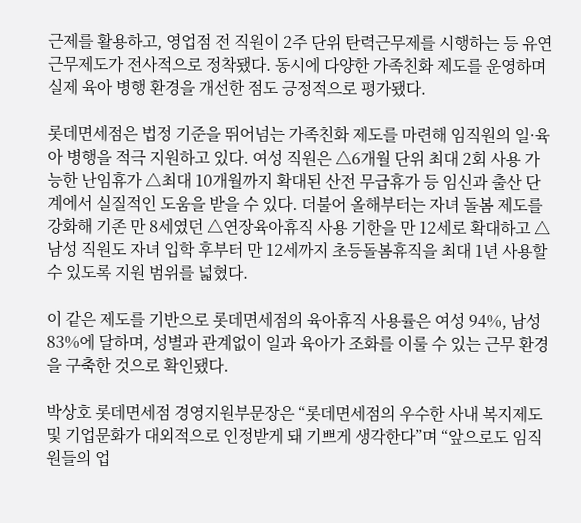근제를 활용하고, 영업점 전 직원이 2주 단위 탄력근무제를 시행하는 등 유연근무제도가 전사적으로 정착됐다. 동시에 다양한 가족친화 제도를 운영하며 실제 육아 병행 환경을 개선한 점도 긍정적으로 평가됐다.

롯데면세점은 법정 기준을 뛰어넘는 가족친화 제도를 마련해 임직원의 일·육아 병행을 적극 지원하고 있다. 여성 직원은 △6개월 단위 최대 2회 사용 가능한 난임휴가 △최대 10개월까지 확대된 산전 무급휴가 등 임신과 출산 단계에서 실질적인 도움을 받을 수 있다. 더불어 올해부터는 자녀 돌봄 제도를 강화해 기존 만 8세였던 △연장육아휴직 사용 기한을 만 12세로 확대하고 △남성 직원도 자녀 입학 후부터 만 12세까지 초등돌봄휴직을 최대 1년 사용할 수 있도록 지원 범위를 넓혔다.

이 같은 제도를 기반으로 롯데면세점의 육아휴직 사용률은 여성 94%, 남성 83%에 달하며, 성별과 관계없이 일과 육아가 조화를 이룰 수 있는 근무 환경을 구축한 것으로 확인됐다.

박상호 롯데면세점 경영지원부문장은 “롯데면세점의 우수한 사내 복지제도 및 기업문화가 대외적으로 인정받게 돼 기쁘게 생각한다”며 “앞으로도 임직원들의 업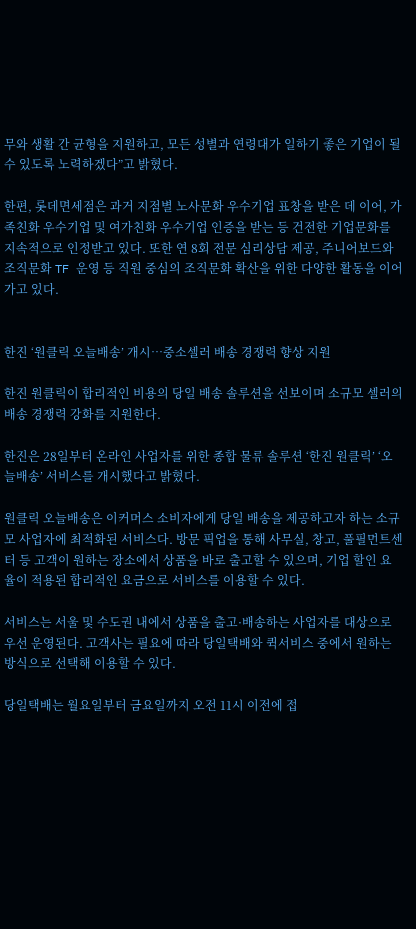무와 생활 간 균형을 지원하고, 모든 성별과 연령대가 일하기 좋은 기업이 될 수 있도록 노력하겠다”고 밝혔다.

한편, 롯데면세점은 과거 지점별 노사문화 우수기업 표창을 받은 데 이어, 가족친화 우수기업 및 여가친화 우수기업 인증을 받는 등 건전한 기업문화를 지속적으로 인정받고 있다. 또한 연 8회 전문 심리상담 제공, 주니어보드와 조직문화 TF 운영 등 직원 중심의 조직문화 확산을 위한 다양한 활동을 이어가고 있다.


한진 ‘원클릭 오늘배송’ 개시…중소셀러 배송 경쟁력 향상 지원

한진 원클릭이 합리적인 비용의 당일 배송 솔루션을 선보이며 소규모 셀러의 배송 경쟁력 강화를 지원한다.

한진은 28일부터 온라인 사업자를 위한 종합 물류 솔루션 ‘한진 원클릭’ ‘오늘배송’ 서비스를 개시했다고 밝혔다.

원클릭 오늘배송은 이커머스 소비자에게 당일 배송을 제공하고자 하는 소규모 사업자에 최적화된 서비스다. 방문 픽업을 통해 사무실, 창고, 풀필먼트센터 등 고객이 원하는 장소에서 상품을 바로 출고할 수 있으며, 기업 할인 요율이 적용된 합리적인 요금으로 서비스를 이용할 수 있다.

서비스는 서울 및 수도권 내에서 상품을 출고·배송하는 사업자를 대상으로 우선 운영된다. 고객사는 필요에 따라 당일택배와 퀵서비스 중에서 원하는 방식으로 선택해 이용할 수 있다.

당일택배는 월요일부터 금요일까지 오전 11시 이전에 접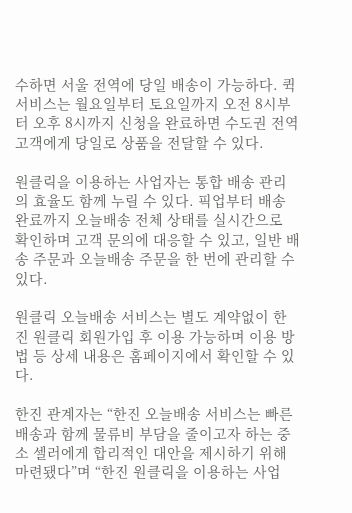수하면 서울 전역에 당일 배송이 가능하다. 퀵서비스는 월요일부터 토요일까지 오전 8시부터 오후 8시까지 신청을 완료하면 수도권 전역 고객에게 당일로 상품을 전달할 수 있다.

원클릭을 이용하는 사업자는 통합 배송 관리의 효율도 함께 누릴 수 있다. 픽업부터 배송 완료까지 오늘배송 전체 상태를 실시간으로 확인하며 고객 문의에 대응할 수 있고, 일반 배송 주문과 오늘배송 주문을 한 번에 관리할 수 있다.

원클릭 오늘배송 서비스는 별도 계약없이 한진 원클릭 회원가입 후 이용 가능하며 이용 방법 등 상세 내용은 홈페이지에서 확인할 수 있다.

한진 관계자는 “한진 오늘배송 서비스는 빠른 배송과 함께 물류비 부담을 줄이고자 하는 중소 셀러에게 합리적인 대안을 제시하기 위해 마련됐다”며 “한진 원클릭을 이용하는 사업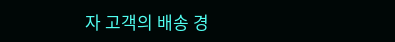자 고객의 배송 경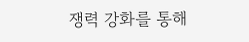쟁력 강화를 통해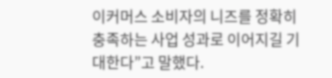이커머스 소비자의 니즈를 정확히 충족하는 사업 성과로 이어지길 기대한다”고 말했다.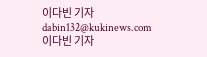이다빈 기자
dabin132@kukinews.com
이다빈 기자